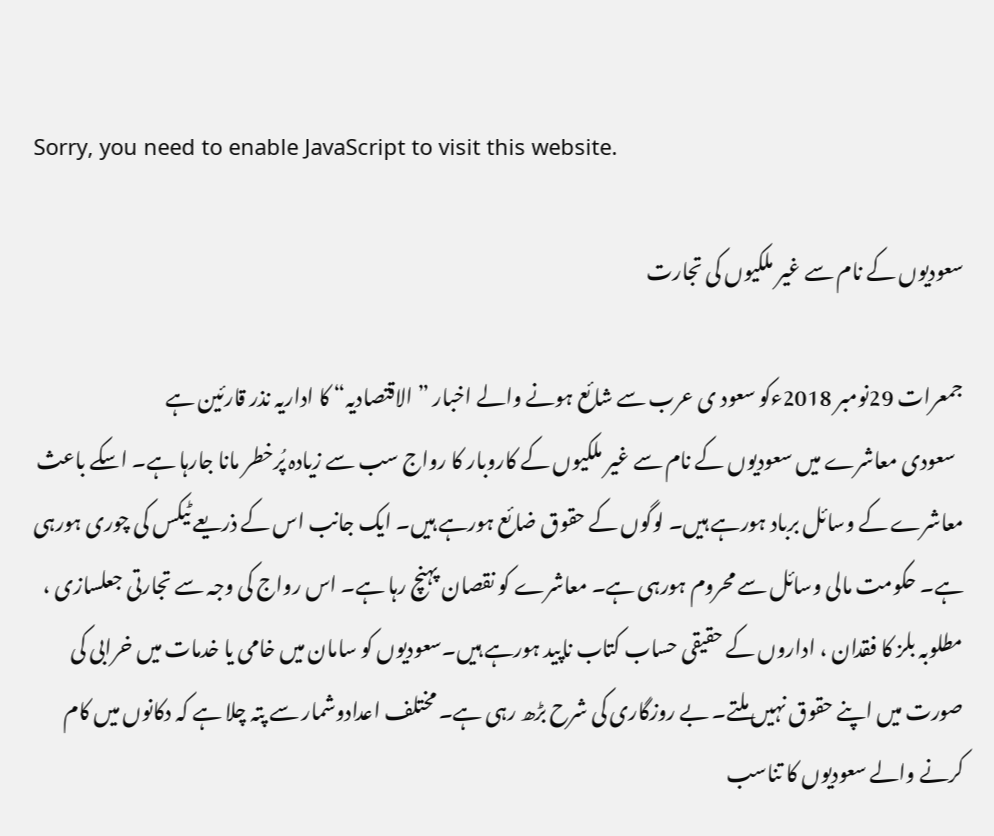Sorry, you need to enable JavaScript to visit this website.

سعودیوں کے نام سے غیر ملکیوں کی تجارت

جمعرات 29نومبر 2018ءکو سعود ی عرب سے شائع ہونے والے اخبار ” الاقتصادیہ“ کا اداریہ نذر قارئین ہے
  سعودی معاشرے میں سعودیوں کے نام سے غیر ملکیوں کے کاروبار کا رواج سب سے زیادہ پُرخطر مانا جارہا ہے۔ اسکے باعث معاشرے کے وسائل برباد ہورہے ہیں۔ لوگوں کے حقوق ضائع ہورہے ہیں۔ ایک جانب اس کے ذریعے ٹیکس کی چوری ہورہی ہے۔ حکومت مالی وسائل سے محروم ہورہی ہے۔ معاشرے کو نقصان پہنچ رہا ہے۔ اس رواج کی وجہ سے تجارتی جعلسازی ، مطلوبہ بلز کا فقدان ، اداروں کے حقیقی حساب کتاب ناپید ہورہے ہیں۔سعودیوں کو سامان میں خامی یا خدمات میں خرابی کی صورت میں اپنے حقوق نہیں ملتے۔ بے روزگاری کی شرح بڑھ رہی ہے۔ مختلف اعدادوشمار سے پتہ چلا ہے کہ دکانوں میں کام کرنے والے سعودیوں کا تناسب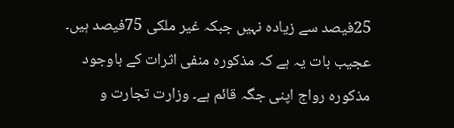25فیصد سے زیادہ نہیں جبکہ غیر ملکی 75فیصد ہیں۔ عجیب بات یہ ہے کہ مذکورہ منفی اثرات کے باوجود مذکورہ رواج اپنی جگہ قائم ہے۔ وزارت تجارت و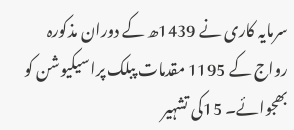سرمایہ کاری نے 1439ھ کے دوران مذکورہ رواج کے 1195 مقدمات پبلک پراسیکیوشن کو بھجوائے۔ 15کی تشہیر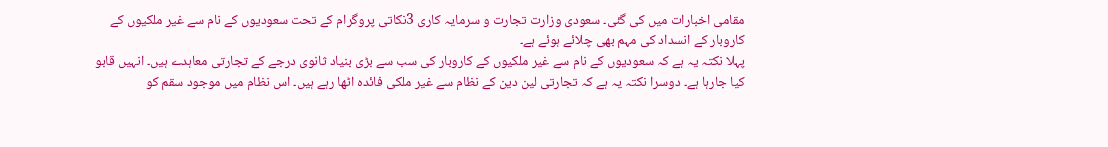مقامی اخبارات میں کی گئی۔ سعودی وزارت تجارت و سرمایہ کاری 3نکاتی پروگرام کے تحت سعودیوں کے نام سے غیر ملکیوں کے کاروبار کے انسداد کی مہم بھی چلائے ہوئے ہے۔
پہلا نکتہ یہ ہے کہ سعودیوں کے نام سے غیر ملکیوں کے کاروبار کی سب سے بڑی بنیاد ثانوی درجے کے تجارتی معاہدے ہیں۔ انہیں قابو کیا جارہا ہے۔ دوسرا نکتہ یہ ہے کہ تجارتی لین دین کے نظام سے غیر ملکی فائدہ اٹھا رہے ہیں۔ اس نظام میں موجود سقم کو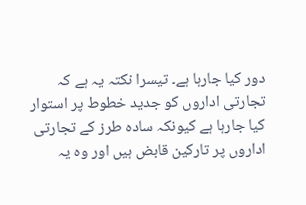دور کیا جارہا ہے۔ تیسرا نکتہ یہ ہے کہ تجارتی اداروں کو جدید خطوط پر استوار کیا جارہا ہے کیونکہ سادہ طرز کے تجارتی اداروں پر تارکین قابض ہیں اور وہ یہ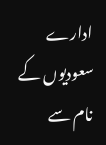ادارے سعودیوں کے نام سے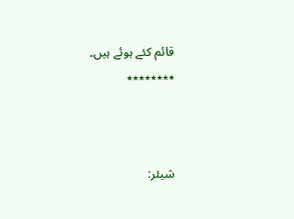قائم کئے ہوئے ہیں۔
٭٭٭٭٭٭٭٭



شیئر: